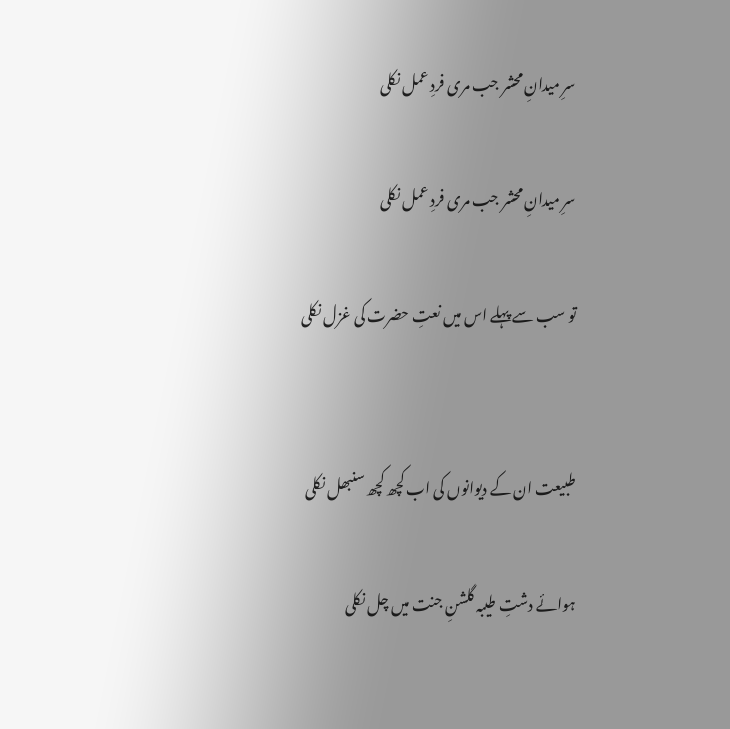سرِ میدانِ محشر جب مری فردِ عمل نکلی

سرِ میدانِ محشر جب مری فردِ عمل نکلی

تو سب سے پہلے اس میں نعتِ حضرت کی غزل نکلی


طبیعت ان کے دیوانوں کی اب کچھ کچھ سنبھل نکلی

ہوائے دشتِ طیبہ گلشنِ جنت میں چل نکلی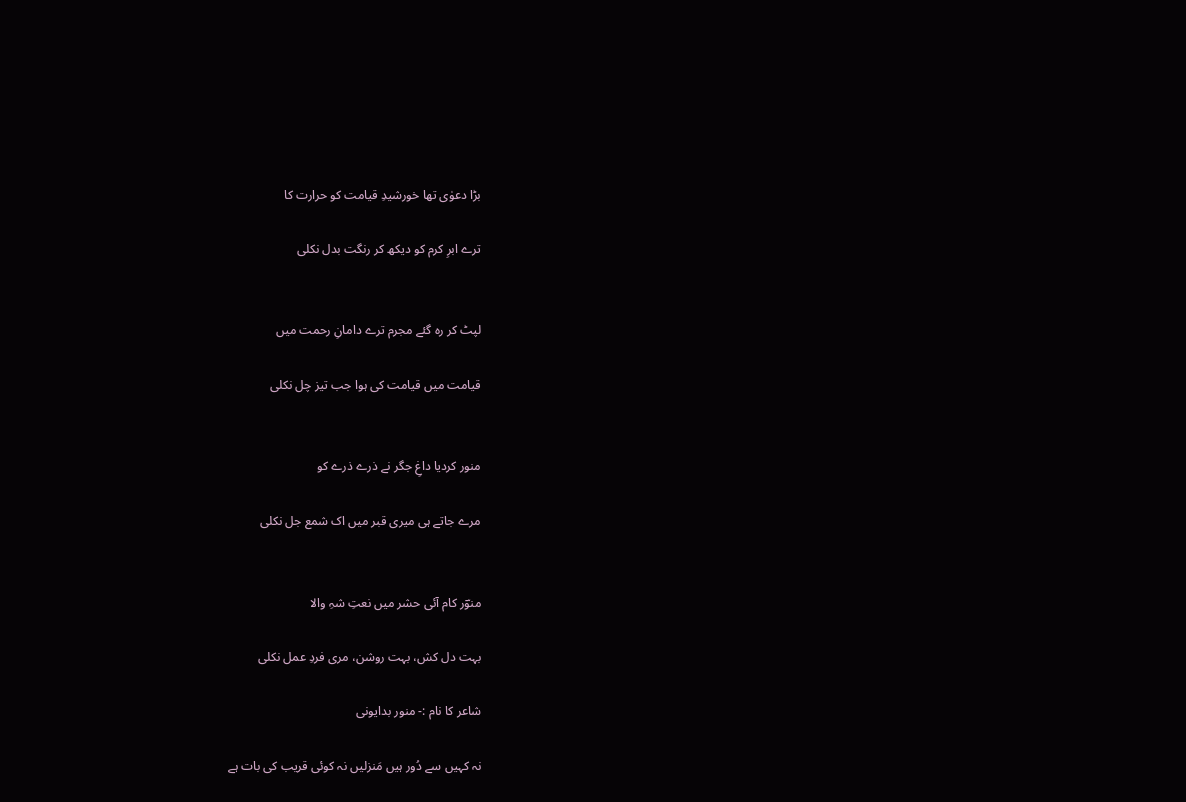بڑا دعوٰی تھا خورشیدِ قیامت کو حرارت کا

ترے ابرِ کرم کو دیکھ کر رنگت بدل نکلی


لپٹ کر رہ گئے مجرم ترے دامانِ رحمت میں

قیامت میں قیامت کی ہوا جب تیز چل نکلی


منور کردیا داغِ جگر نے ذرے ذرے کو

مرے جاتے ہی میری قبر میں اک شمع جل نکلی


منوؔر کام آئی حشر میں نعتِ شہِ والا

بہت دل کش، بہت روشن، مری فردِ عمل نکلی

شاعر کا نام :- منور بدایونی

نہ کہیں سے دُور ہیں مَنزلیں نہ کوئی قریب کی بات ہے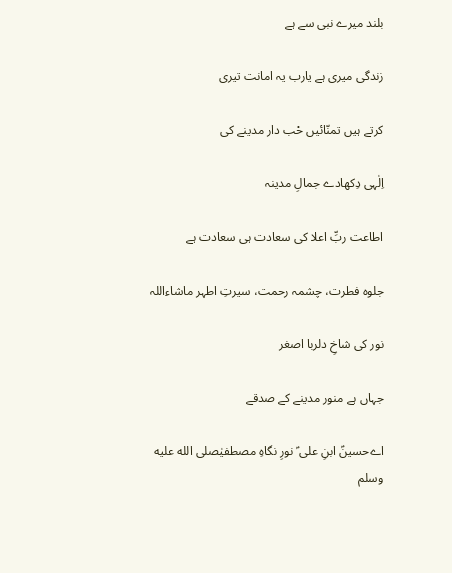بلند میرے نبی سے ہے

زندگی میری ہے یارب یہ امانت تیری

کرتے ہیں تمنّائیں حْب دار مدینے کی

اِلٰہی دِکھادے جمالِ مدینہ

اطاعت ربِّ اعلا کی سعادت ہی سعادت ہے

جلوہ فطرت، چشمہ رحمت، سیرتِ اطہر ماشاءاللہ

نور کی شاخِ دلربا اصغر

جہاں ہے منور مدینے کے صدقے

اےحسینؑ ابنِ علی ؑ نورِ نگاہِ مصطفیٰصلى الله عليه وسلم